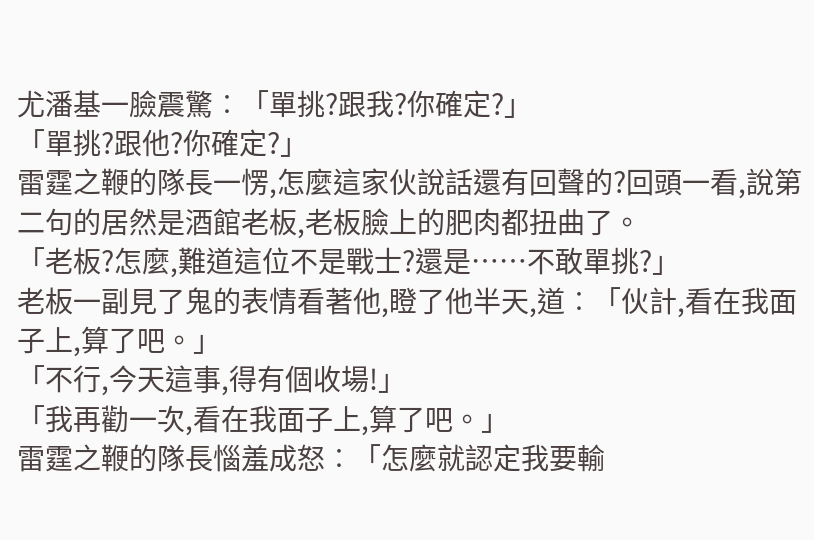尤潘基一臉震驚︰「單挑?跟我?你確定?」
「單挑?跟他?你確定?」
雷霆之鞭的隊長一愣,怎麼這家伙說話還有回聲的?回頭一看,說第二句的居然是酒館老板,老板臉上的肥肉都扭曲了。
「老板?怎麼,難道這位不是戰士?還是……不敢單挑?」
老板一副見了鬼的表情看著他,瞪了他半天,道︰「伙計,看在我面子上,算了吧。」
「不行,今天這事,得有個收場!」
「我再勸一次,看在我面子上,算了吧。」
雷霆之鞭的隊長惱羞成怒︰「怎麼就認定我要輸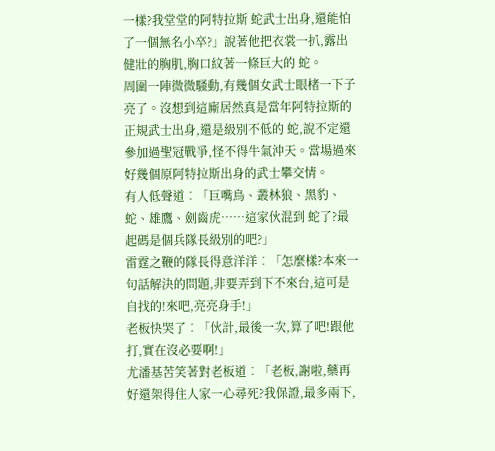一樣?我堂堂的阿特拉斯 蛇武士出身,還能怕了一個無名小卒?」說著他把衣裳一扒,露出健壯的胸肌,胸口紋著一條巨大的 蛇。
周圍一陣微微騷動,有幾個女武士眼楮一下子亮了。沒想到這廝居然真是當年阿特拉斯的正規武士出身,還是級別不低的 蛇,說不定還參加過聖冠戰爭,怪不得牛氣沖天。當場過來好幾個原阿特拉斯出身的武士攀交情。
有人低聲道︰「巨嘴鳥、叢林狼、黑豹、 蛇、雄鷹、劍齒虎……這家伙混到 蛇了?最起碼是個兵隊長級別的吧?」
雷霆之鞭的隊長得意洋洋︰「怎麼樣?本來一句話解決的問題,非要弄到下不來台,這可是自找的!來吧,亮亮身手!」
老板快哭了︰「伙計,最後一次,算了吧!跟他打,實在沒必要啊!」
尤潘基苦笑著對老板道︰「老板,謝啦,藥再好還架得住人家一心尋死?我保證,最多兩下,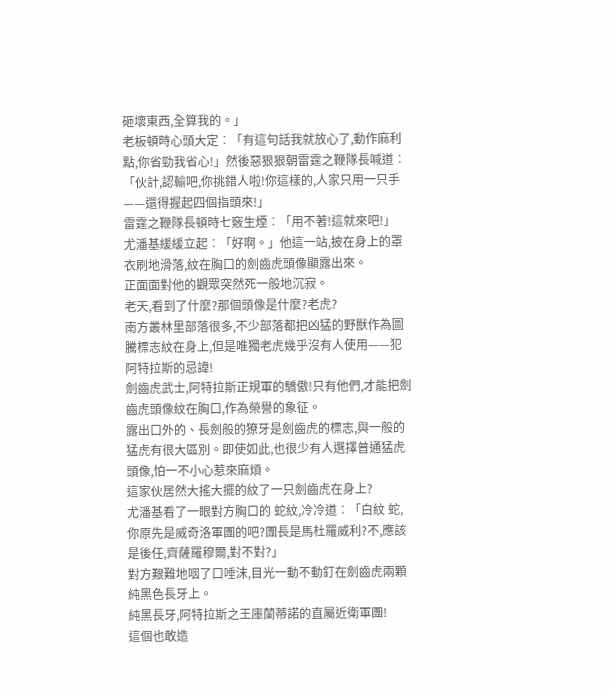砸壞東西,全算我的。」
老板頓時心頭大定︰「有這句話我就放心了,動作麻利點,你省勁我省心!」然後惡狠狠朝雷霆之鞭隊長喊道︰「伙計,認輸吧,你挑錯人啦!你這樣的,人家只用一只手——還得握起四個指頭來!」
雷霆之鞭隊長頓時七竅生煙︰「用不著!這就來吧!」
尤潘基緩緩立起︰「好啊。」他這一站,披在身上的罩衣刷地滑落,紋在胸口的劍齒虎頭像顯露出來。
正面面對他的觀眾突然死一般地沉寂。
老天,看到了什麼?那個頭像是什麼?老虎?
南方叢林里部落很多,不少部落都把凶猛的野獸作為圖騰標志紋在身上,但是唯獨老虎幾乎沒有人使用——犯阿特拉斯的忌諱!
劍齒虎武士,阿特拉斯正規軍的驕傲!只有他們,才能把劍齒虎頭像紋在胸口,作為榮譽的象征。
露出口外的、長劍般的獠牙是劍齒虎的標志,與一般的猛虎有很大區別。即使如此,也很少有人選擇普通猛虎頭像,怕一不小心惹來麻煩。
這家伙居然大搖大擺的紋了一只劍齒虎在身上?
尤潘基看了一眼對方胸口的 蛇紋,冷冷道︰「白紋 蛇,你原先是威奇洛軍團的吧?團長是馬杜羅威利?不,應該是後任,齊薩羅穆爾,對不對?」
對方艱難地咽了口唾沫,目光一動不動釘在劍齒虎兩顆純黑色長牙上。
純黑長牙,阿特拉斯之王庫蘭蒂諾的直屬近衛軍團!
這個也敢造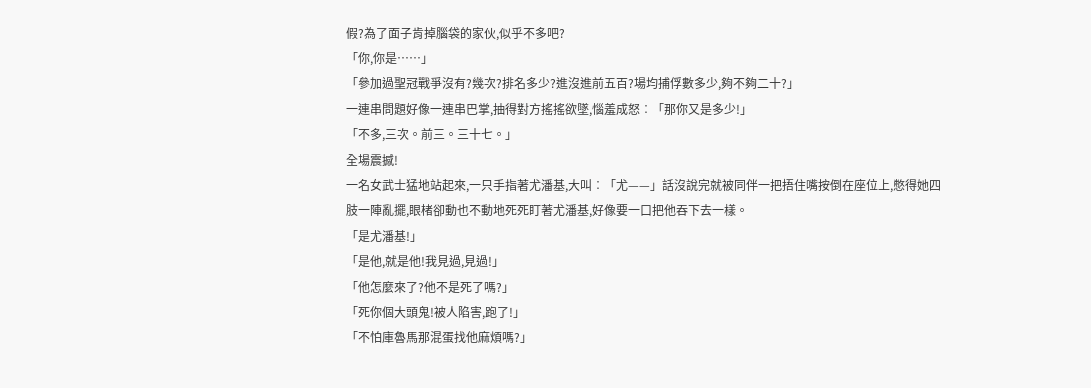假?為了面子肯掉腦袋的家伙,似乎不多吧?
「你,你是……」
「參加過聖冠戰爭沒有?幾次?排名多少?進沒進前五百?場均捕俘數多少,夠不夠二十?」
一連串問題好像一連串巴掌,抽得對方搖搖欲墜,惱羞成怒︰「那你又是多少!」
「不多,三次。前三。三十七。」
全場震撼!
一名女武士猛地站起來,一只手指著尤潘基,大叫︰「尤——」話沒說完就被同伴一把捂住嘴按倒在座位上,憋得她四肢一陣亂擺,眼楮卻動也不動地死死盯著尤潘基,好像要一口把他吞下去一樣。
「是尤潘基!」
「是他,就是他!我見過,見過!」
「他怎麼來了?他不是死了嗎?」
「死你個大頭鬼!被人陷害,跑了!」
「不怕庫魯馬那混蛋找他麻煩嗎?」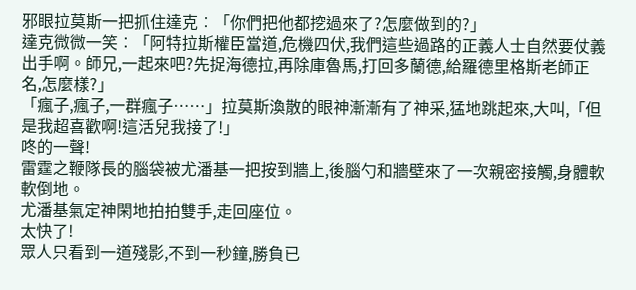邪眼拉莫斯一把抓住達克︰「你們把他都挖過來了?怎麼做到的?」
達克微微一笑︰「阿特拉斯權臣當道,危機四伏,我們這些過路的正義人士自然要仗義出手啊。師兄,一起來吧?先捉海德拉,再除庫魯馬,打回多蘭德,給羅德里格斯老師正名,怎麼樣?」
「瘋子,瘋子,一群瘋子……」拉莫斯渙散的眼神漸漸有了神采,猛地跳起來,大叫,「但是我超喜歡啊!這活兒我接了!」
咚的一聲!
雷霆之鞭隊長的腦袋被尤潘基一把按到牆上,後腦勺和牆壁來了一次親密接觸,身體軟軟倒地。
尤潘基氣定神閑地拍拍雙手,走回座位。
太快了!
眾人只看到一道殘影,不到一秒鐘,勝負已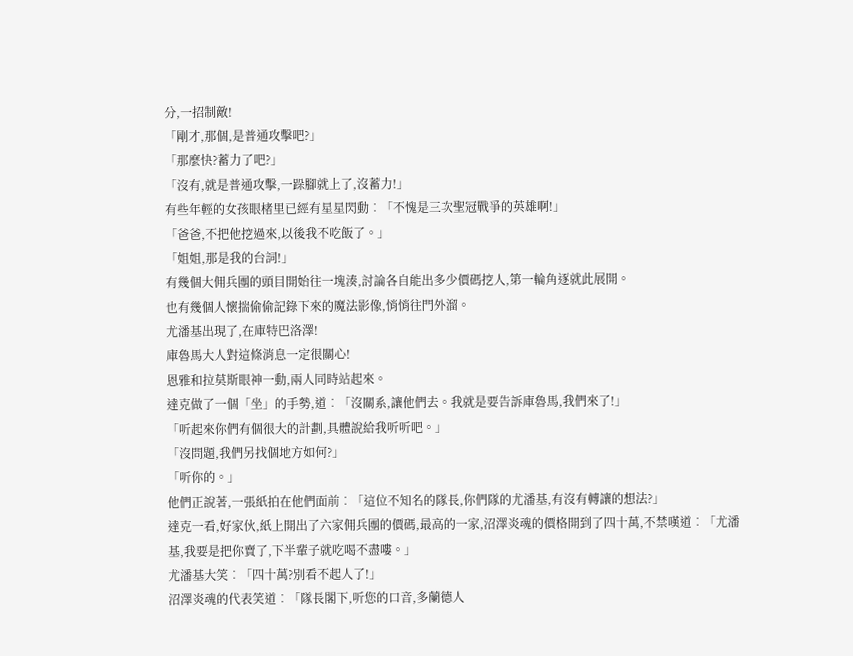分,一招制敵!
「剛才,那個,是普通攻擊吧?」
「那麼快?蓄力了吧?」
「沒有,就是普通攻擊,一跺腳就上了,沒蓄力!」
有些年輕的女孩眼楮里已經有星星閃動︰「不愧是三次聖冠戰爭的英雄啊!」
「爸爸,不把他挖過來,以後我不吃飯了。」
「姐姐,那是我的台詞!」
有幾個大佣兵團的頭目開始往一塊湊,討論各自能出多少價碼挖人,第一輪角逐就此展開。
也有幾個人懷揣偷偷記錄下來的魔法影像,悄悄往門外溜。
尤潘基出現了,在庫特巴洛澤!
庫魯馬大人對這條消息一定很關心!
恩雅和拉莫斯眼神一動,兩人同時站起來。
達克做了一個「坐」的手勢,道︰「沒關系,讓他們去。我就是要告訴庫魯馬,我們來了!」
「听起來你們有個很大的計劃,具體說給我听听吧。」
「沒問題,我們另找個地方如何?」
「听你的。」
他們正說著,一張紙拍在他們面前︰「這位不知名的隊長,你們隊的尤潘基,有沒有轉讓的想法?」
達克一看,好家伙,紙上開出了六家佣兵團的價碼,最高的一家,沼澤炎魂的價格開到了四十萬,不禁嘆道︰「尤潘基,我要是把你賣了,下半輩子就吃喝不盡嘍。」
尤潘基大笑︰「四十萬?別看不起人了!」
沼澤炎魂的代表笑道︰「隊長閣下,听您的口音,多蘭德人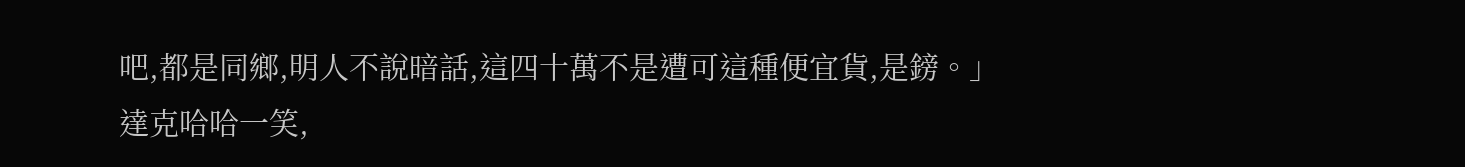吧,都是同鄉,明人不說暗話,這四十萬不是遭可這種便宜貨,是鎊。」
達克哈哈一笑,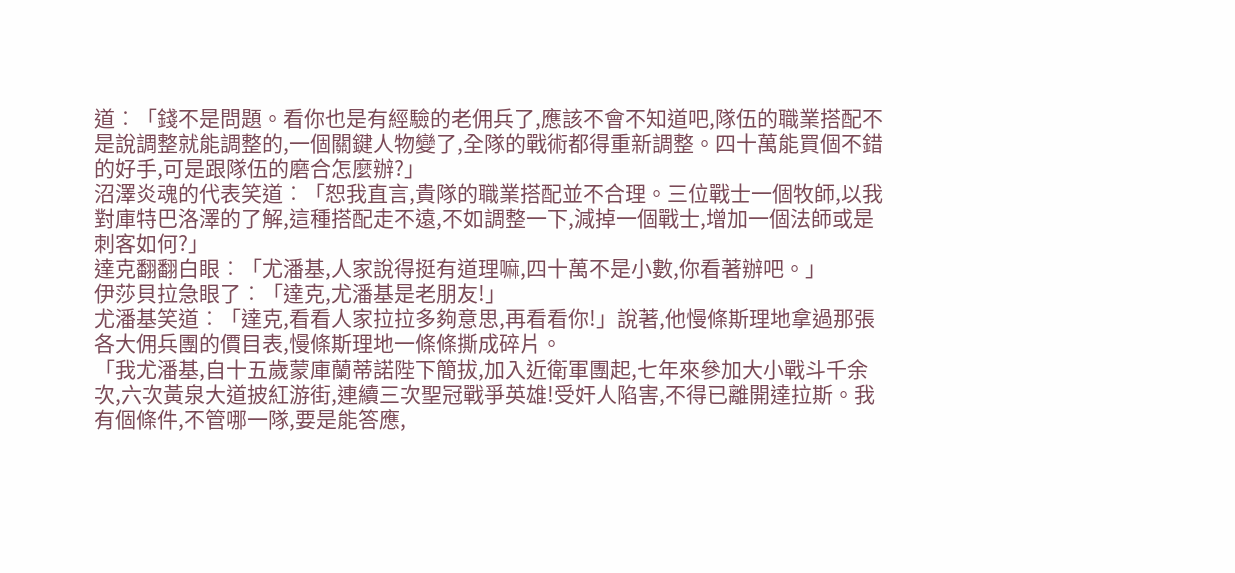道︰「錢不是問題。看你也是有經驗的老佣兵了,應該不會不知道吧,隊伍的職業搭配不是說調整就能調整的,一個關鍵人物變了,全隊的戰術都得重新調整。四十萬能買個不錯的好手,可是跟隊伍的磨合怎麼辦?」
沼澤炎魂的代表笑道︰「恕我直言,貴隊的職業搭配並不合理。三位戰士一個牧師,以我對庫特巴洛澤的了解,這種搭配走不遠,不如調整一下,減掉一個戰士,增加一個法師或是刺客如何?」
達克翻翻白眼︰「尤潘基,人家說得挺有道理嘛,四十萬不是小數,你看著辦吧。」
伊莎貝拉急眼了︰「達克,尤潘基是老朋友!」
尤潘基笑道︰「達克,看看人家拉拉多夠意思,再看看你!」說著,他慢條斯理地拿過那張各大佣兵團的價目表,慢條斯理地一條條撕成碎片。
「我尤潘基,自十五歲蒙庫蘭蒂諾陛下簡拔,加入近衛軍團起,七年來參加大小戰斗千余次,六次黃泉大道披紅游街,連續三次聖冠戰爭英雄!受奸人陷害,不得已離開達拉斯。我有個條件,不管哪一隊,要是能答應,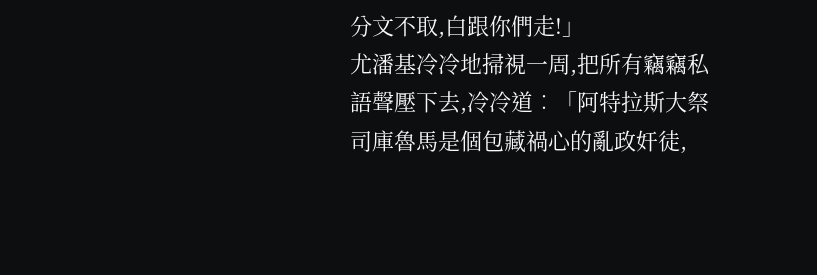分文不取,白跟你們走!」
尤潘基冷冷地掃視一周,把所有竊竊私語聲壓下去,冷冷道︰「阿特拉斯大祭司庫魯馬是個包藏禍心的亂政奸徒,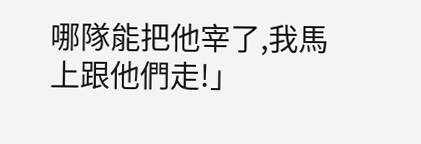哪隊能把他宰了,我馬上跟他們走!」